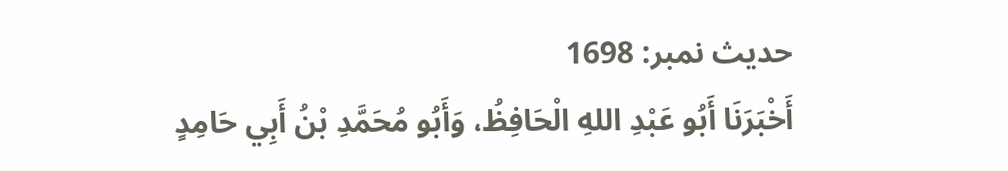حدیث نمبر: 1698
أَخْبَرَنَا أَبُو عَبْدِ اللهِ الْحَافِظُ، وَأَبُو مُحَمَّدِ بْنُ أَبِي حَامِدٍ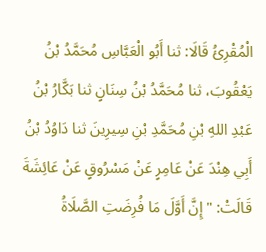الْمُقْرِئُ قَالَا: ثنا أَبُو الْعَبَّاسِ مُحَمَّدُ بْنُ يَعْقُوبَ، ثنا مُحَمَّدُ بْنُ سِنَانٍ ثنا بَكَّارُ بْنُ عَبْدِ اللهِ بْنِ مُحَمَّدِ بْنِ سِيرِينَ ثنا دَاوُدُ بْنُ أَبِي هِنْدَ عَنْ عَامِرٍ عَنْ مَسْرُوقٍ عَنْ عَائِشَةَ قَالَتْ: " إِنَّ أَوَّلَ مَا فُرِضَتِ الصَّلَاةُ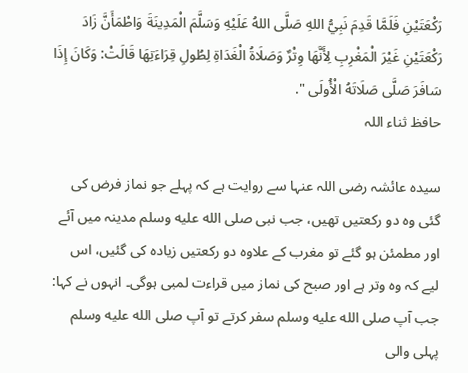رَكْعَتَيْنِ فَلَمَّا قَدِمَ نَبِيُّ اللهِ صَلَّى اللهُ عَلَيْهِ وَسَلَّمَ الْمَدِينَةَ وَاطْمَأَنَّ زَادَ رَكْعَتَيْنِ غَيْرَ الْمَغْرِبِ لِأَنَّهَا وِتْرٌ وَصَلَاةُ الْغَدَاةِ لِطُولِ قِرَاءَتِهَا قَالَتْ: وَكَانَ إِذَا سَافَرَ صَلَّى صَلَاتَهُ الْأُولَى ".
حافظ ثناء اللہ

سیدہ عائشہ رضی اللہ عنہا سے روایت ہے کہ پہلے جو نماز فرض کی گئی وہ دو رکعتیں تھیں، جب نبی صلى الله عليه وسلم مدینہ میں آئے اور مطمئن ہو گئے تو مغرب کے علاوہ دو رکعتیں زیادہ کی گئیں، اس لیے کہ وہ وتر ہے اور صبح کی نماز میں قراءت لمبی ہوگی۔ انہوں نے کہا: جب آپ صلى الله عليه وسلم سفر کرتے تو آپ صلى الله عليه وسلم پہلی والی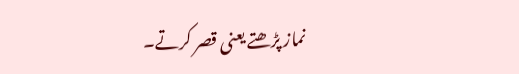نماز پڑھتے یعنی قصر کرتے۔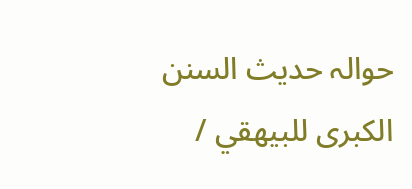حوالہ حدیث السنن الكبرى للبيهقي /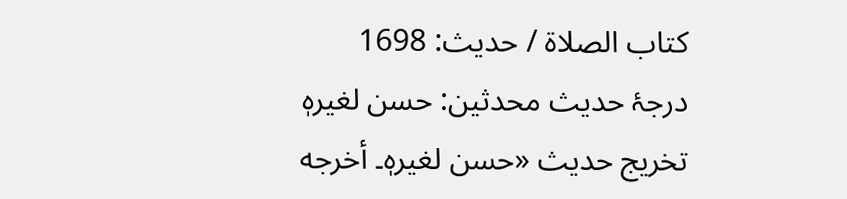كتاب الصلاة / حدیث: 1698
درجۂ حدیث محدثین: حسن لغيرهٖ
تخریج حدیث «حسن لغيرهٖ۔ أخرجه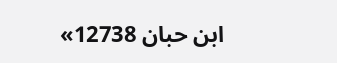ابن حبان 12738»